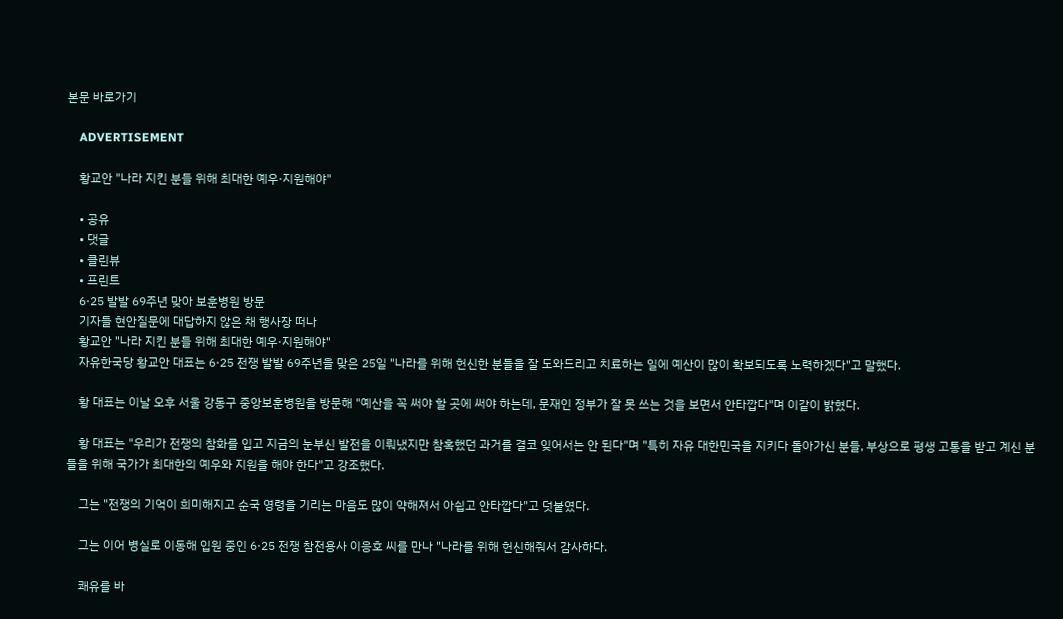본문 바로가기

    ADVERTISEMENT

    황교안 "나라 지킨 분들 위해 최대한 예우·지원해야"

    • 공유
    • 댓글
    • 클린뷰
    • 프린트
    6·25 발발 69주년 맞아 보훈병원 방문
    기자들 현안질문에 대답하지 않은 채 행사장 떠나
    황교안 "나라 지킨 분들 위해 최대한 예우·지원해야"
    자유한국당 황교안 대표는 6·25 전쟁 발발 69주년을 맞은 25일 "나라를 위해 헌신한 분들을 잘 도와드리고 치료하는 일에 예산이 많이 확보되도록 노력하겠다"고 말했다.

    황 대표는 이날 오후 서울 강동구 중앙보훈병원을 방문해 "예산을 꼭 써야 할 곳에 써야 하는데, 문재인 정부가 잘 못 쓰는 것을 보면서 안타깝다"며 이같이 밝혔다.

    황 대표는 "우리가 전쟁의 참화를 입고 지금의 눈부신 발전을 이뤄냈지만 참혹했던 과거를 결코 잊어서는 안 된다"며 "특히 자유 대한민국을 지키다 돌아가신 분들, 부상으로 평생 고통을 받고 계신 분들을 위해 국가가 최대한의 예우와 지원을 해야 한다"고 강조했다.

    그는 "전쟁의 기억이 희미해지고 순국 영령을 기리는 마음도 많이 약해져서 아쉽고 안타깝다"고 덧붙였다.

    그는 이어 병실로 이동해 입원 중인 6·25 전쟁 참전용사 이응호 씨를 만나 "나라를 위해 헌신해줘서 감사하다.

    쾌유를 바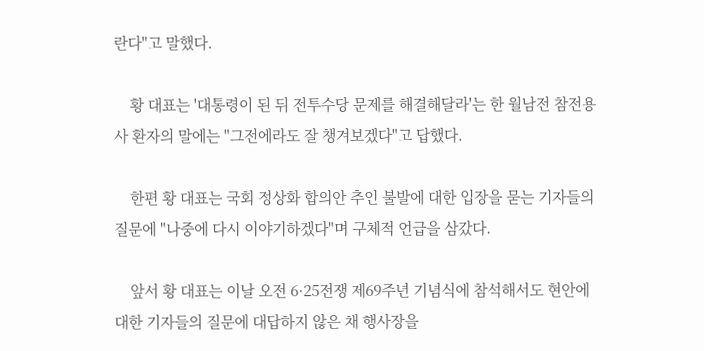란다"고 말했다.

    황 대표는 '대통령이 된 뒤 전투수당 문제를 해결해달라'는 한 월남전 참전용사 환자의 말에는 "그전에라도 잘 챙겨보겠다"고 답했다.

    한편 황 대표는 국회 정상화 합의안 추인 불발에 대한 입장을 묻는 기자들의 질문에 "나중에 다시 이야기하겠다"며 구체적 언급을 삼갔다.

    앞서 황 대표는 이날 오전 6·25전쟁 제69주년 기념식에 참석해서도 현안에 대한 기자들의 질문에 대답하지 않은 채 행사장을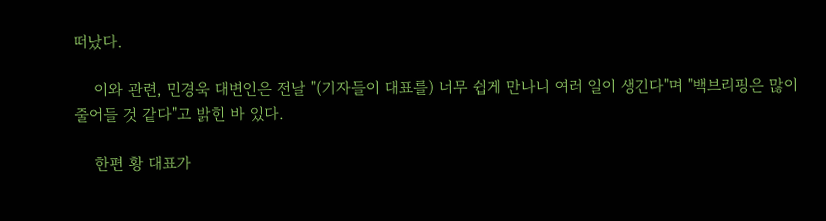떠났다.

    이와 관련, 민경욱 대변인은 전날 "(기자들이 대표를) 너무 쉽게 만나니 여러 일이 생긴다"며 "백브리핑은 많이 줄어들 것 같다"고 밝힌 바 있다.

    한편 황 대표가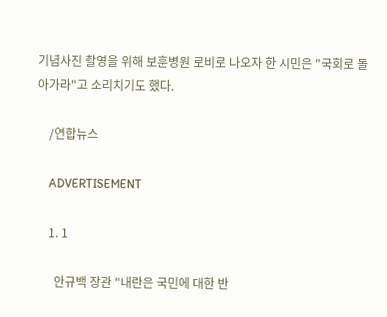기념사진 촬영을 위해 보훈병원 로비로 나오자 한 시민은 "국회로 돌아가라"고 소리치기도 했다.

    /연합뉴스

    ADVERTISEMENT

    1. 1

      안규백 장관 "내란은 국민에 대한 반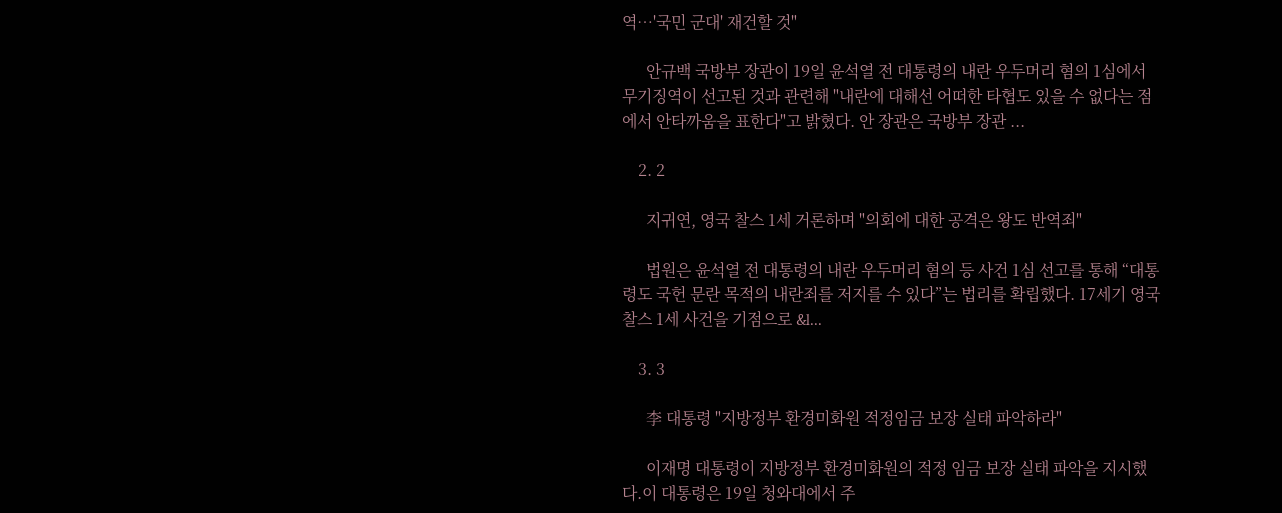역…'국민 군대' 재건할 것"

      안규백 국방부 장관이 19일 윤석열 전 대통령의 내란 우두머리 혐의 1심에서 무기징역이 선고된 것과 관련해 "내란에 대해선 어떠한 타협도 있을 수 없다는 점에서 안타까움을 표한다"고 밝혔다. 안 장관은 국방부 장관 ...

    2. 2

      지귀연, 영국 찰스 1세 거론하며 "의회에 대한 공격은 왕도 반역죄"

      법원은 윤석열 전 대통령의 내란 우두머리 혐의 등 사건 1심 선고를 통해 “대통령도 국헌 문란 목적의 내란죄를 저지를 수 있다”는 법리를 확립했다. 17세기 영국 찰스 1세 사건을 기점으로 &l...

    3. 3

      李 대통령 "지방정부 환경미화원 적정임금 보장 실태 파악하라"

      이재명 대통령이 지방정부 환경미화원의 적정 임금 보장 실태 파악을 지시했다.이 대통령은 19일 청와대에서 주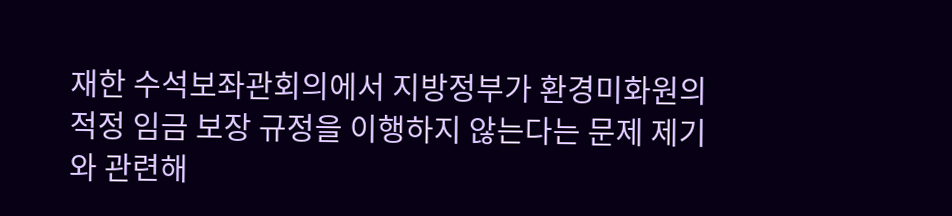재한 수석보좌관회의에서 지방정부가 환경미화원의 적정 임금 보장 규정을 이행하지 않는다는 문제 제기와 관련해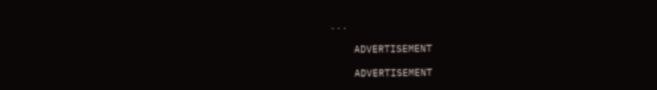...

    ADVERTISEMENT

    ADVERTISEMENT